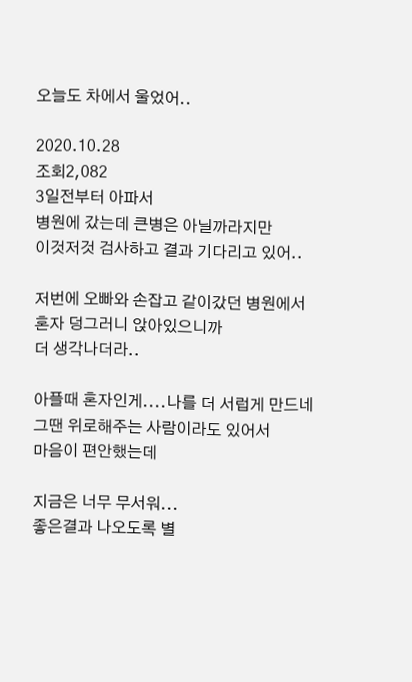오늘도 차에서 울었어..

2020.10.28
조회2,082
3일전부터 아파서
병원에 갔는데 큰병은 아닐까라지만
이것저것 검사하고 결과 기다리고 있어..

저번에 오빠와 손잡고 같이갔던 병원에서
혼자 덩그러니 앉아있으니까
더 생각나더라..

아플때 혼자인게....나를 더 서럽게 만드네
그땐 위로해주는 사람이라도 있어서
마음이 편안했는데

지금은 너무 무서워...
좋은결과 나오도록 별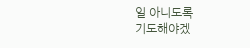일 아니도록
기도해야겠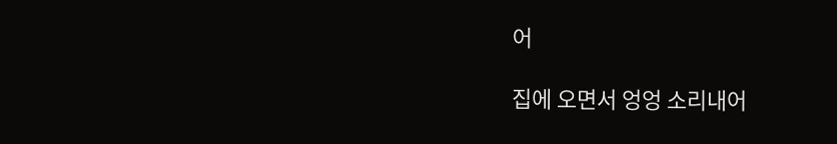어

집에 오면서 엉엉 소리내어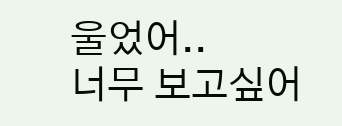울었어..
너무 보고싶어